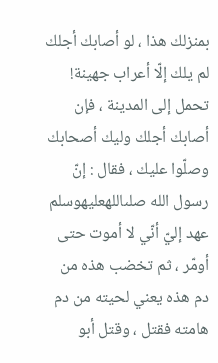بمنزلك هذا ، لو أصابك أجلك لم يلك إلّا أعراب جهينة! تحمل إلى المدينة ، فإن أصابك أجلك وليك أصحابك وصلّوا عليك ، فقال : إنّ رسول الله صلىاللهعليهوسلم عهد إليّ أنّي لا أموت حتى أومّر ، ثم تخضب هذه من دم هذه يعني لحيته من دم هامته فقتل ، وقتل أبو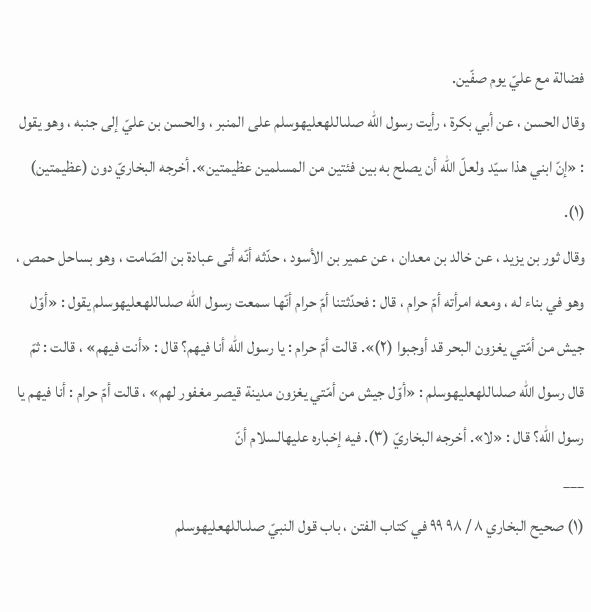فضالة مع عليّ يوم صفّين.
وقال الحسن ، عن أبي بكرة ، رأيت رسول الله صلىاللهعليهوسلم على المنبر ، والحسن بن عليّ إلى جنبه ، وهو يقول : «إنّ ابني هذا سيّد ولعلّ الله أن يصلح به بين فئتين من المسلمين عظيمتين». أخرجه البخاريّ دون (عظيمتين) (١).
وقال ثور بن يزيد ، عن خالد بن معدان ، عن عمير بن الأسود ، حدّثه أنّه أتى عبادة بن الصّامت ، وهو بساحل حمص ، وهو في بناء له ، ومعه امرأته أمّ حرام ، قال : فحدّثتنا أمّ حرام أنّها سمعت رسول الله صلىاللهعليهوسلم يقول : «أوّل جيش من أمّتي يغزون البحر قد أوجبوا (٢)». قالت أمّ حرام : يا رسول الله أنا فيهم؟ قال : «أنت فيهم» ، قالت : ثمّ قال رسول الله صلىاللهعليهوسلم : «أوّل جيش من أمّتي يغزون مدينة قيصر مغفور لهم» ، قالت أمّ حرام : أنا فيهم يا رسول الله؟ قال : «لا». أخرجه البخاريّ (٣). فيه إخباره عليهالسلام أنّ
___
(١) صحيح البخاري ٨ / ٩٨ ٩٩ في كتاب الفتن ، باب قول النبيّ صلىاللهعليهوسلم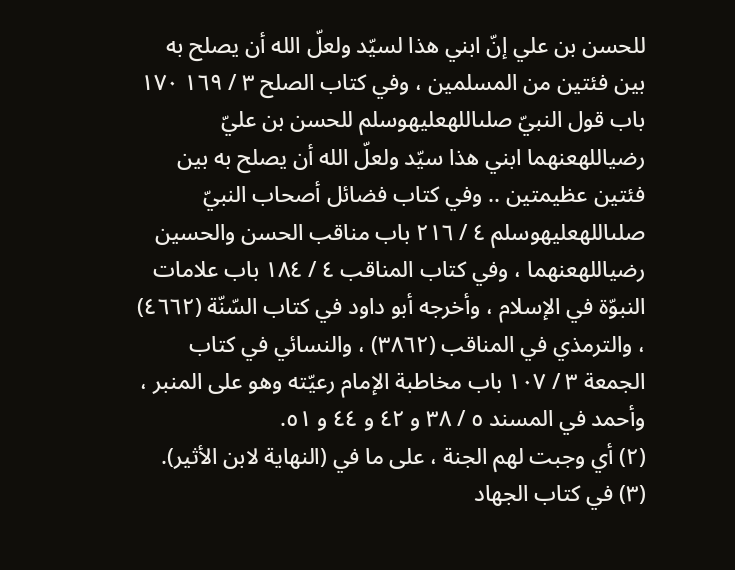للحسن بن علي إنّ ابني هذا لسيّد ولعلّ الله أن يصلح به بين فئتين من المسلمين ، وفي كتاب الصلح ٣ / ١٦٩ ١٧٠ باب قول النبيّ صلىاللهعليهوسلم للحسن بن عليّ رضياللهعنهما ابني هذا سيّد ولعلّ الله أن يصلح به بين فئتين عظيمتين .. وفي كتاب فضائل أصحاب النبيّ صلىاللهعليهوسلم ٤ / ٢١٦ باب مناقب الحسن والحسين رضياللهعنهما ، وفي كتاب المناقب ٤ / ١٨٤ باب علامات النبوّة في الإسلام ، وأخرجه أبو داود في كتاب السّنّة (٤٦٦٢) ، والترمذي في المناقب (٣٨٦٢) ، والنسائي في كتاب الجمعة ٣ / ١٠٧ باب مخاطبة الإمام رعيّته وهو على المنبر ، وأحمد في المسند ٥ / ٣٨ و ٤٢ و ٤٤ و ٥١.
(٢) أي وجبت لهم الجنة ، على ما في (النهاية لابن الأثير).
(٣) في كتاب الجهاد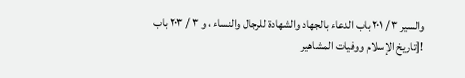والسير ٣ / ٢٠١ باب الدعاء بالجهاد والشهادة للرجال والنساء ، و ٣ / ٢٠٣ باب
![تاريخ الإسلام ووفيات المشاهير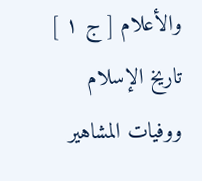والأعلام [ ج ١ ] تاريخ الإسلام ووفيات المشاهير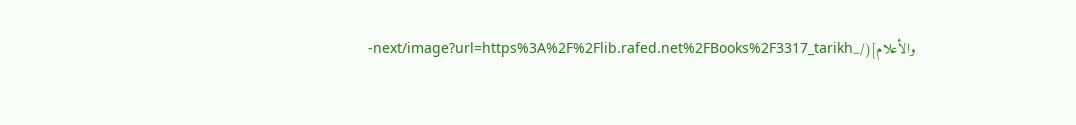والأعلام](/_next/image?url=https%3A%2F%2Flib.rafed.net%2FBooks%2F3317_tarikh-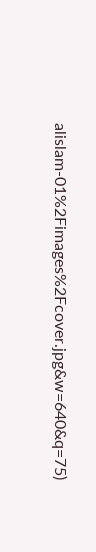alislam-01%2Fimages%2Fcover.jpg&w=640&q=75)